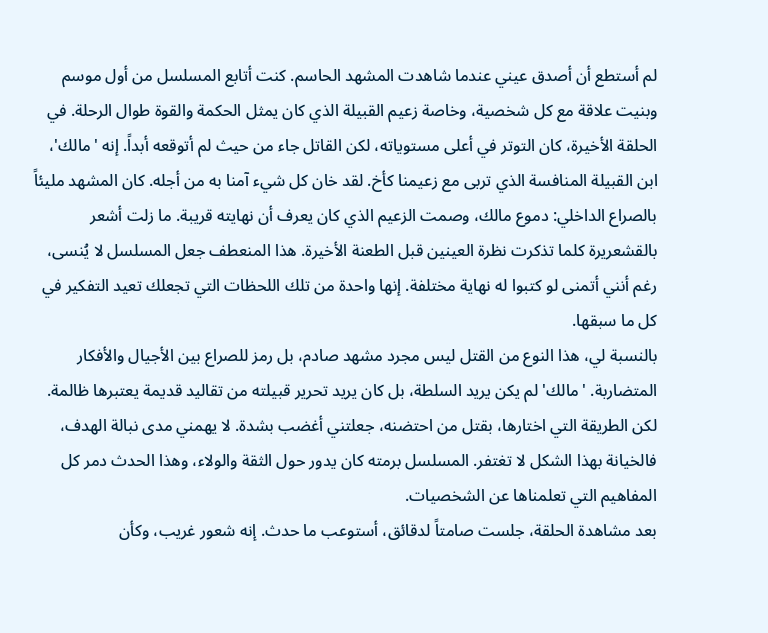لم أستطع أن أصدق عيني عندما شاهدت المشهد الحاسم. كنت أتابع المسلسل من أول موسم وبنيت علاقة مع كل شخصية، وخاصة زعيم القبيلة الذي كان يمثل الحكمة والقوة طوال الرحلة. في الحلقة الأخيرة، كان التوتر في أعلى مستوياته، لكن القاتل جاء من حيث لم أتوقعه أبداً. إنه 'مالك'، ابن القبيلة المنافسة الذي تربى مع زعيمنا كأخ. لقد خان كل شيء آمنا به من أجله. كان المشهد مليئاً بالصراع الداخلي: دموع مالك، وصمت الزعيم الذي كان يعرف أن نهايته قريبة. ما زلت أشعر بالقشعريرة كلما تذكرت نظرة العينين قبل الطعنة الأخيرة. هذا المنعطف جعل المسلسل لا يُنسى، رغم أنني أتمنى لو كتبوا له نهاية مختلفة. إنها واحدة من تلك اللحظات التي تجعلك تعيد التفكير في كل ما سبقها.
بالنسبة لي، هذا النوع من القتل ليس مجرد مشهد صادم، بل رمز للصراع بين الأجيال والأفكار المتضاربة. 'مالك' لم يكن يريد السلطة، بل كان يريد تحرير قبيلته من تقاليد قديمة يعتبرها ظالمة. لكن الطريقة التي اختارها، بقتل من احتضنه، جعلتني أغضب بشدة. لا يهمني مدى نبالة الهدف، فالخيانة بهذا الشكل لا تغتفر. المسلسل برمته كان يدور حول الثقة والولاء، وهذا الحدث دمر كل المفاهيم التي تعلمناها عن الشخصيات.
بعد مشاهدة الحلقة، جلست صامتاً لدقائق، أستوعب ما حدث. إنه شعور غريب، وكأن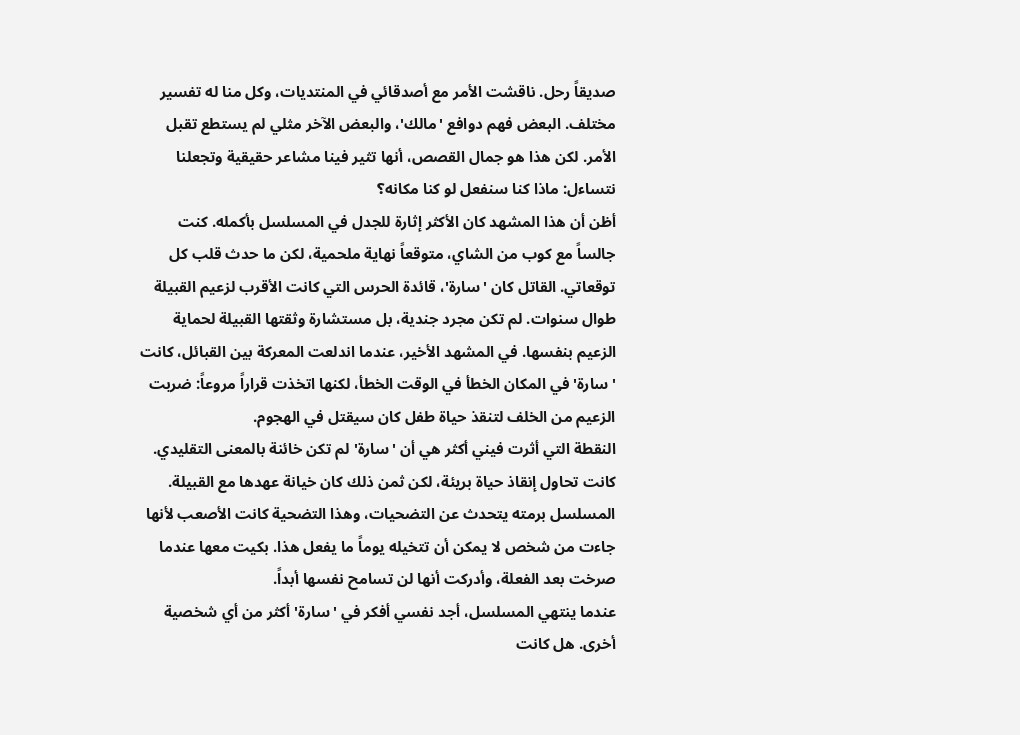صديقاً رحل. ناقشت الأمر مع أصدقائي في المنتديات، وكل منا له تفسير مختلف. البعض فهم دوافع 'مالك'، والبعض الآخر مثلي لم يستطع تقبل الأمر. لكن هذا هو جمال القصص، أنها تثير فينا مشاعر حقيقية وتجعلنا نتساءل: ماذا كنا سنفعل لو كنا مكانه؟
أظن أن هذا المشهد كان الأكثر إثارة للجدل في المسلسل بأكمله. كنت جالساً مع كوب من الشاي، متوقعاً نهاية ملحمية، لكن ما حدث قلب كل توقعاتي. القاتل كان 'سارة'، قائدة الحرس التي كانت الأقرب لزعيم القبيلة طوال سنوات. لم تكن مجرد جندية، بل مستشارة وثقتها القبيلة لحماية الزعيم بنفسها. في المشهد الأخير، عندما اندلعت المعركة بين القبائل، كانت 'سارة' في المكان الخطأ في الوقت الخطأ، لكنها اتخذت قراراً مروعاً: ضربت الزعيم من الخلف لتنقذ حياة طفل كان سيقتل في الهجوم.
النقطة التي أثرت فيني أكثر هي أن 'سارة' لم تكن خائنة بالمعنى التقليدي. كانت تحاول إنقاذ حياة بريئة، لكن ثمن ذلك كان خيانة عهدها مع القبيلة. المسلسل برمته يتحدث عن التضحيات، وهذا التضحية كانت الأصعب لأنها جاءت من شخص لا يمكن أن تتخيله يوماً ما يفعل هذا. بكيت معها عندما صرخت بعد الفعلة، وأدركت أنها لن تسامح نفسها أبداً.
عندما ينتهي المسلسل، أجد نفسي أفكر في 'سارة' أكثر من أي شخصية أخرى. هل كانت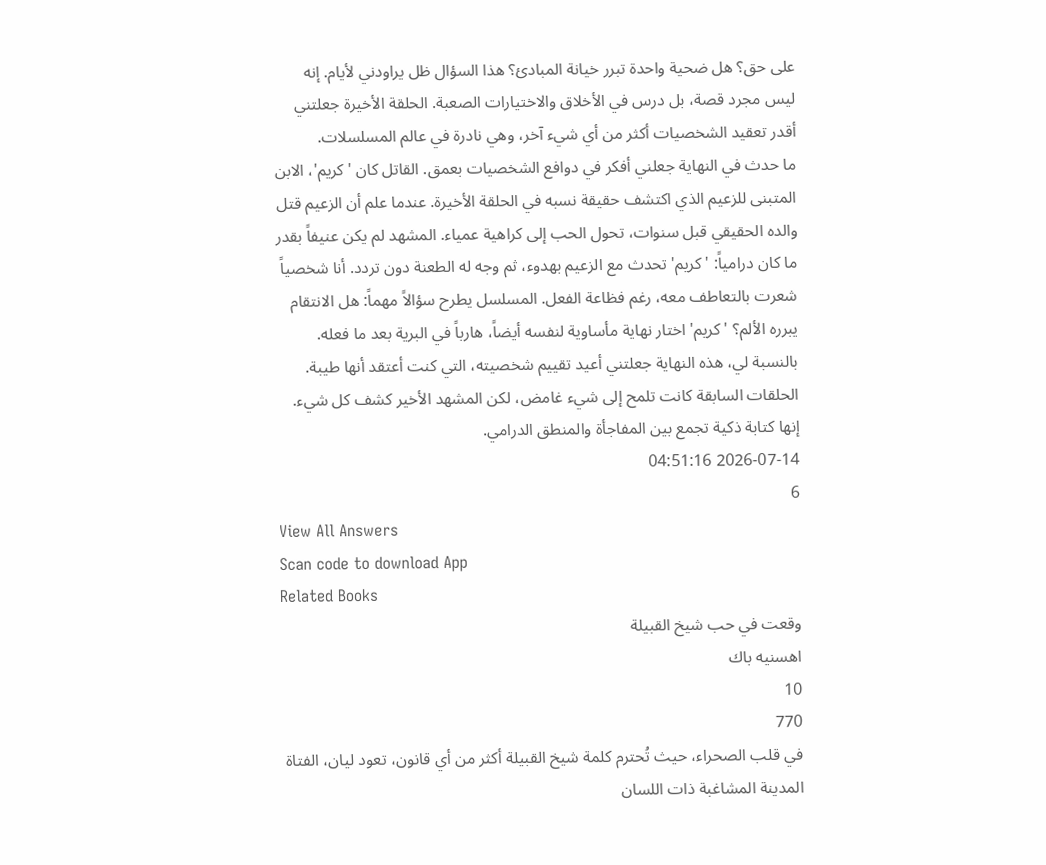على حق؟ هل ضحية واحدة تبرر خيانة المبادئ؟ هذا السؤال ظل يراودني لأيام. إنه ليس مجرد قصة، بل درس في الأخلاق والاختيارات الصعبة. الحلقة الأخيرة جعلتني أقدر تعقيد الشخصيات أكثر من أي شيء آخر، وهي نادرة في عالم المسلسلات.
ما حدث في النهاية جعلني أفكر في دوافع الشخصيات بعمق. القاتل كان 'كريم'، الابن المتبنى للزعيم الذي اكتشف حقيقة نسبه في الحلقة الأخيرة. عندما علم أن الزعيم قتل والده الحقيقي قبل سنوات، تحول الحب إلى كراهية عمياء. المشهد لم يكن عنيفاً بقدر ما كان درامياً: 'كريم' تحدث مع الزعيم بهدوء، ثم وجه له الطعنة دون تردد. أنا شخصياً شعرت بالتعاطف معه، رغم فظاعة الفعل. المسلسل يطرح سؤالاً مهماً: هل الانتقام يبرره الألم؟ 'كريم' اختار نهاية مأساوية لنفسه أيضاً، هارباً في البرية بعد ما فعله. بالنسبة لي، هذه النهاية جعلتني أعيد تقييم شخصيته، التي كنت أعتقد أنها طيبة. الحلقات السابقة كانت تلمح إلى شيء غامض، لكن المشهد الأخير كشف كل شيء. إنها كتابة ذكية تجمع بين المفاجأة والمنطق الدرامي.
2026-07-14 04:51:16
6
View All Answers
Scan code to download App
Related Books
وقعت في حب شيخ القبيلة
اهسنيه باك
10
770
في قلب الصحراء، حيث تُحترم كلمة شيخ القبيلة أكثر من أي قانون، تعود ليان، الفتاة المدينة المشاغبة ذات اللسان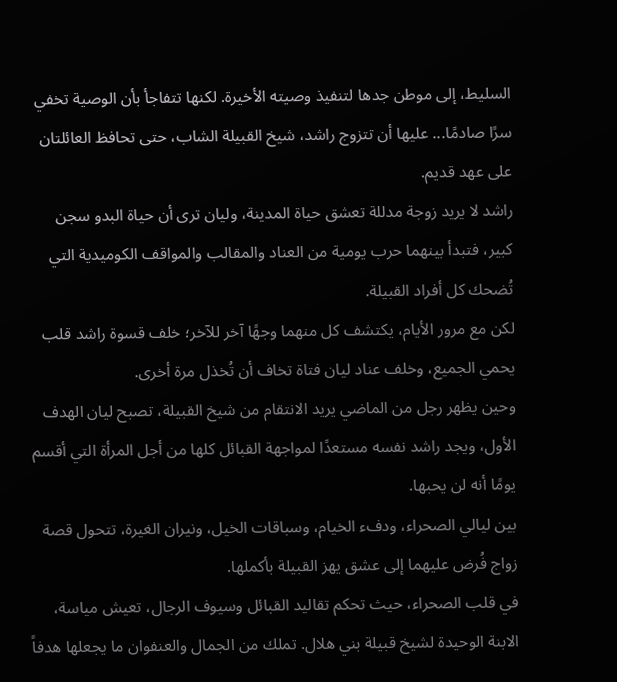السليط، إلى موطن جدها لتنفيذ وصيته الأخيرة. لكنها تتفاجأ بأن الوصية تخفي سرًا صادمًا... عليها أن تتزوج راشد، شيخ القبيلة الشاب، حتى تحافظ العائلتان على عهد قديم.
راشد لا يريد زوجة مدللة تعشق حياة المدينة، وليان ترى أن حياة البدو سجن كبير، فتبدأ بينهما حرب يومية من العناد والمقالب والمواقف الكوميدية التي تُضحك كل أفراد القبيلة.
لكن مع مرور الأيام، يكتشف كل منهما وجهًا آخر للآخر؛ خلف قسوة راشد قلب يحمي الجميع، وخلف عناد ليان فتاة تخاف أن تُخذل مرة أخرى.
وحين يظهر رجل من الماضي يريد الانتقام من شيخ القبيلة، تصبح ليان الهدف الأول، ويجد راشد نفسه مستعدًا لمواجهة القبائل كلها من أجل المرأة التي أقسم يومًا أنه لن يحبها.
بين ليالي الصحراء، ودفء الخيام، وسباقات الخيل، ونيران الغيرة، تتحول قصة زواج فُرض عليهما إلى عشق يهز القبيلة بأكملها.
في قلب الصحراء، حيث تحكم تقاليد القبائل وسيوف الرجال، تعيش مياسة، الابنة الوحيدة لشيخ قبيلة بني هلال. تملك من الجمال والعنفوان ما يجعلها هدفاً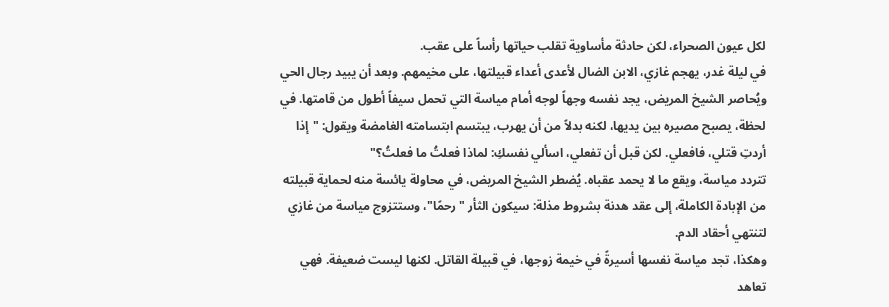لكل عيون الصحراء، لكن حادثة مأساوية تقلب حياتها رأساً على عقب.
في ليلة غدر، يهجم غازي، الابن الضال لأعدى أعداء قبيلتها، على مخيمهم. وبعد أن يبيد رجال الحي ويُحاصر الشيخ المريض، يجد نفسه وجهاً لوجه أمام مياسة التي تحمل سيفاً أطول من قامتها. في لحظة، يصبح مصيره بين يديها، لكنه بدلاً من أن يهرب، يبتسم ابتسامته الغامضة ويقول: "إذا أردتِ قتلي، فافعلي. لكن قبل أن تفعلي، اسألي نفسكِ: لماذا فعلتُ ما فعلتُ؟"
تتردد مياسة، ويقع ما لا يحمد عقباه. يُضطر الشيخ المريض، في محاولة يائسة منه لحماية قبيلته من الإبادة الكاملة، إلى عقد هدنة بشروط مذلة: سيكون الثأر "رحمًا"، وستتزوج مياسة من غازي لتنتهي أحقاد الدم.
وهكذا، تجد مياسة نفسها أسيرةً في خيمة زوجها، في قبيلة القاتل. لكنها ليست ضعيفة. فهي تعاهد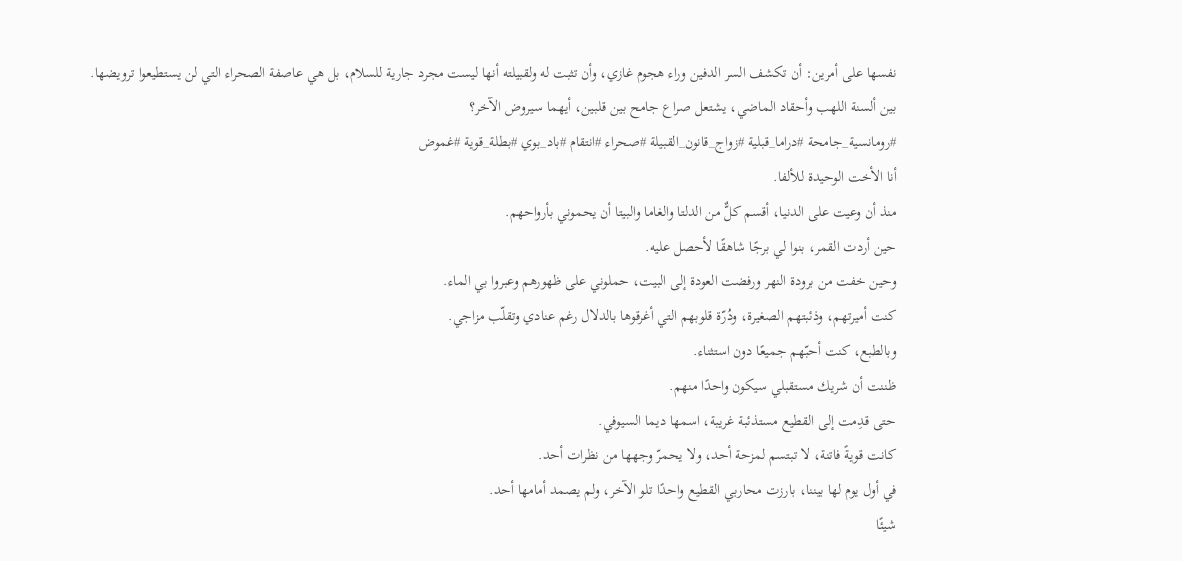نفسها على أمرين: أن تكشف السر الدفين وراء هجوم غازي، وأن تثبت له ولقبيلته أنها ليست مجرد جارية للسلام، بل هي عاصفة الصحراء التي لن يستطيعوا ترويضها.
بين ألسنة اللهب وأحقاد الماضي، يشتعل صراع جامح بين قلبين، أيهما سيروض الآخر؟
#رومانسية_جامحة #دراما_قبلية #زواج_قانون_القبيلة #صحراء #انتقام #باد_بوي #بطلة_قوية #غموض
أنا الأخت الوحيدة للألفا.
منذ أن وعيت على الدنيا، أقسم كلٌّ من الدلتا والغاما والبيتا أن يحموني بأرواحهم.
حين أردت القمر، بنوا لي برجًا شاهقًا لأحصل عليه.
وحين خفت من برودة النهر ورفضت العودة إلى البيت، حملوني على ظهورهم وعبروا بي الماء.
كنت أميرتهم، وذئبتهم الصغيرة، ودُرّة قلوبهم التي أغرقوها بالدلال رغم عنادي وتقلّب مزاجي.
وبالطبع، كنت أحبّهم جميعًا دون استثناء.
ظننت أن شريك مستقبلي سيكون واحدًا منهم.
حتى قدِمت إلى القطيع مستذئبة غريبة، اسمها ديما السيوفي.
كانت قويةً فاتنة، لا تبتسم لمزحة أحد، ولا يحمرّ وجهها من نظرات أحد.
في أول يوم لها بيننا، بارزت محاربي القطيع واحدًا تلو الآخر، ولم يصمد أمامها أحد.
شيئًا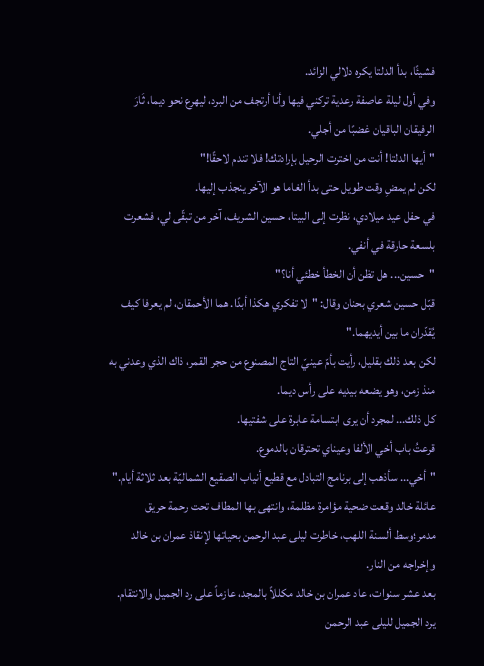فشيئًا، بدأ الدلتا يكره دلالي الزائد.
وفي أول ليلة عاصفة رعدية تركني فيها وأنا أرتجف من البرد، ليهرع نحو ديما، ثَارَ الرفيقان الباقيان غضبًا من أجلي.
"أيها الدلتا! أنت من اخترت الرحيل بإرادتك! فلا تندم لاحقًا!"
لكن لم يمضِ وقت طويل حتى بدأ الغاما هو الآخر ينجذب إليها.
في حفل عيد ميلادي، نظرت إلى البيتا، حسين الشريف، آخر من تبقّى لي، فشعرت بلسعة حارقة في أنفي.
"حسين... هل تظن أن الخطأ خطئي أنا؟"
قبّل حسين شعري بحنان وقال: "لا تفكري هكذا أبدًا. هما الأحمقان، لم يعرفا كيف يُقدّران ما بين أيديهما."
لكن بعد ذلك بقليل، رأيت بأمّ عينيّ التاج المصنوع من حجر القمر، ذاك الذي وعدني به منذ زمن، وهو يضعه بيديه على رأس ديما.
كل ذلك... لمجرد أن يرى ابتسامة عابرة على شفتيها.
قرعتُ باب أخي الألفا وعيناي تحترقان بالدموع.
"أخي... سأذهب إلى برنامج التبادل مع قطيع أنياب الصقيع الشماليّة بعد ثلاثة أيام."
عائلة خالد وقعت ضحية مؤامرة مظلمة، وانتهى بها المطاف تحت رحمة حريق مدمر؛وسط ألسنة اللهب، خاطرت ليلى عبد الرحمن بحياتها لإنقاذ عمران بن خالد وإخراجه من النار.
بعد عشر سنوات، عاد عمران بن خالد مكللاً بالمجد، عازماً على رد الجميل والانتقام.
يرد الجميل لليلى عبد الرحمن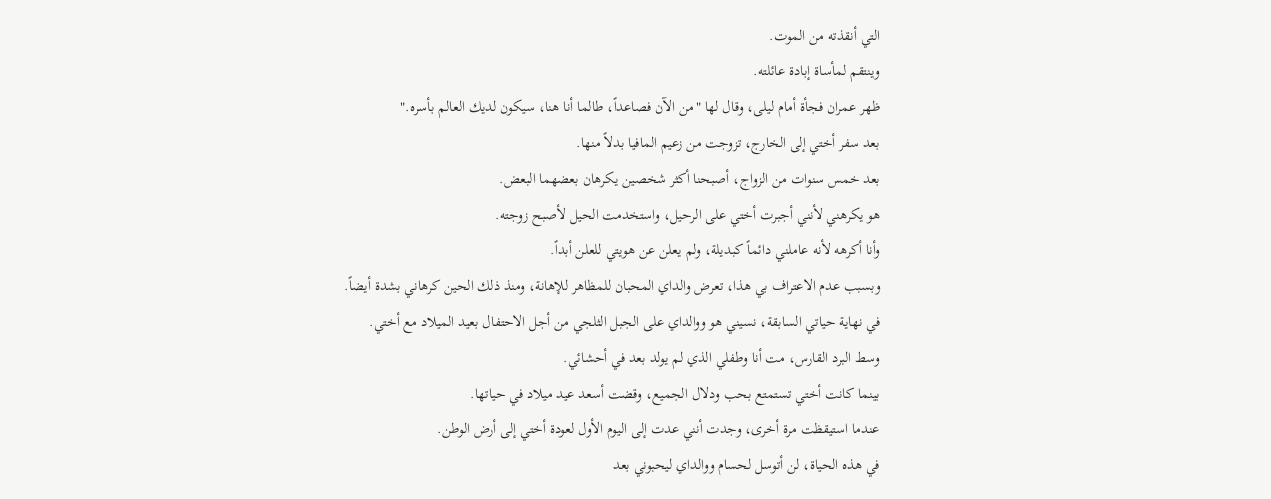التي أنقذته من الموت.
وينتقم لمأساة إبادة عائلته.
ظهر عمران فجأة أمام ليلى، وقال لها "من الآن فصاعداً، طالما أنا هنا، سيكون لديك العالم بأسره."
بعد سفر أختي إلى الخارج، تزوجت من زعيم المافيا بدلاً منها.
بعد خمس سنوات من الزواج، أصبحنا أكثر شخصين يكرهان بعضهما البعض.
هو يكرهني لأنني أجبرت أختي على الرحيل، واستخدمت الحيل لأصبح زوجته.
وأنا أكرهه لأنه عاملني دائماً كبديلة، ولم يعلن عن هويتي للعلن أبداً.
وبسبب عدم الاعتراف بي هذا، تعرض والداي المحبان للمظاهر للإهانة، ومنذ ذلك الحين كرهاني بشدة أيضاً.
في نهاية حياتي السابقة، نسيني هو ووالداي على الجبل الثلجي من أجل الاحتفال بعيد الميلاد مع أختي.
وسط البرد القارس، مت أنا وطفلي الذي لم يولد بعد في أحشائي.
بينما كانت أختي تستمتع بحب ودلال الجميع، وقضت أسعد عيد ميلاد في حياتها.
عندما استيقظت مرة أخرى، وجدت أنني عدت إلى اليوم الأول لعودة أختي إلى أرض الوطن.
في هذه الحياة، لن أتوسل لحسام ووالداي ليحبوني بعد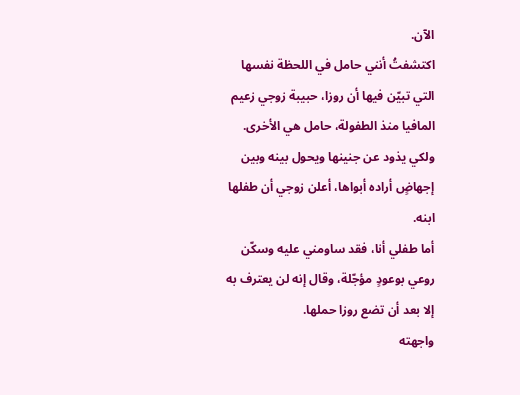الآن.
اكتشفتُ أنني حامل في اللحظة نفسها التي تبيّن فيها أن روزا، حبيبة زوجي زعيم المافيا منذ الطفولة، حامل هي الأخرى.
ولكي يذود عن جنينها ويحول بينه وبين إجهاضٍ أراده أبواها، أعلن زوجي أن طفلها ابنه.
أما طفلي أنا، فقد ساومني عليه وسكّن روعي بوعودٍ مؤجّلة، وقال إنه لن يعترف به إلا بعد أن تضع روزا حملها.
واجهته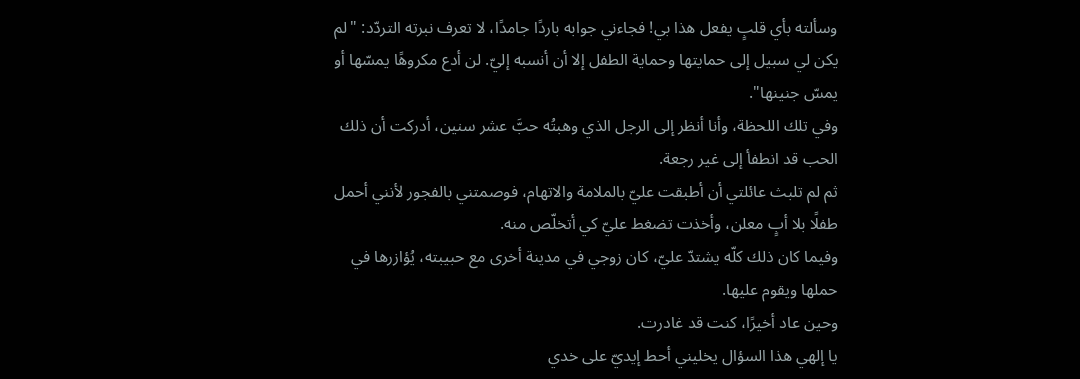وسألته بأي قلبٍ يفعل هذا بي! فجاءني جوابه باردًا جامدًا، لا تعرف نبرته التردّد: "لم يكن لي سبيل إلى حمايتها وحماية الطفل إلا أن أنسبه إليّ. لن أدع مكروهًا يمسّها أو يمسّ جنينها".
وفي تلك اللحظة، وأنا أنظر إلى الرجل الذي وهبتُه حبَّ عشر سنين، أدركت أن ذلك الحب قد انطفأ إلى غير رجعة.
ثم لم تلبث عائلتي أن أطبقت عليّ بالملامة والاتهام، فوصمتني بالفجور لأنني أحمل طفلًا بلا أبٍ معلن، وأخذت تضغط عليّ كي أتخلّص منه.
وفيما كان ذلك كلّه يشتدّ عليّ، كان زوجي في مدينة أخرى مع حبيبته، يُؤازرها في حملها ويقوم عليها.
وحين عاد أخيرًا، كنت قد غادرت.
يا إلهي هذا السؤال يخليني أحط إيديّ على خدي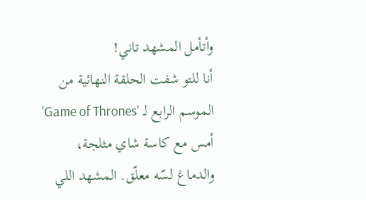وأتأمل المشهد تاني!
أنا للتو شفت الحلقة النهائية من الموسم الرابع لـ 'Game of Thrones' أمس مع كاسة شاي مثلجة، والدماغ لسّه معلّق. المشهد اللي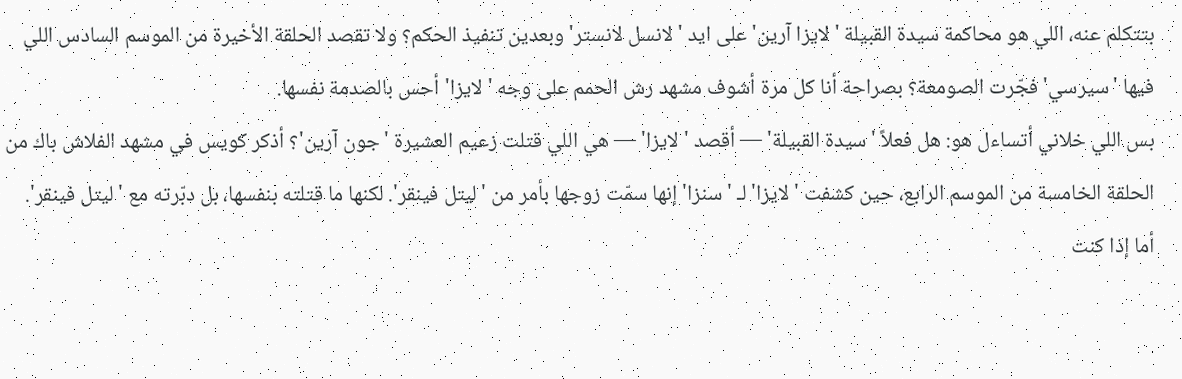بتتكلم عنه، اللي هو محاكمة سيدة القبيلة 'لايزا آرين' على ايد 'لانسل لانستر' وبعدين تنفيذ الحكم؟ ولا تقصد الحلقة الأخيرة من الموسم السادس اللي فيها 'سيرسي' فجّرت الصومعة؟ بصراحة أنا كل مرة أشوف مشهد رش الحمم على وجه 'لايزا' أحس بالصدمة نفسها.
بس اللي خلاني أتساءل هو: هل فعلاً 'سيدة القبيلة' — أقصد 'لايزا' — هي اللي قتلت زعيم العشيرة 'جون آرين'؟ أذكر كويس في مشهد الفلاش باك من الحلقة الخامسة من الموسم الرابع، حين كشفت 'لايزا' لـ 'سنزا' إنها سمّت زوجها بأمر من 'ليتل فينقر'. لكنها ما قتلته بنفسها، بل دبّرته مع 'ليتل فينقر'.
أما إذا كنت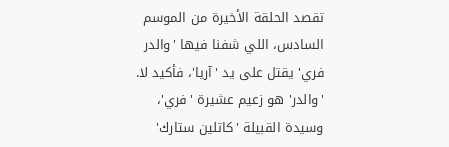تقصد الحلقة الأخيرة من الموسم السادس، اللي شفنا فيها 'والدر فري' يقتل على يد 'آريا'، فأكيد لا. 'والدر' هو زعيم عشيرة 'فري'، وسيدة القبيلة 'كاتلين ستارك'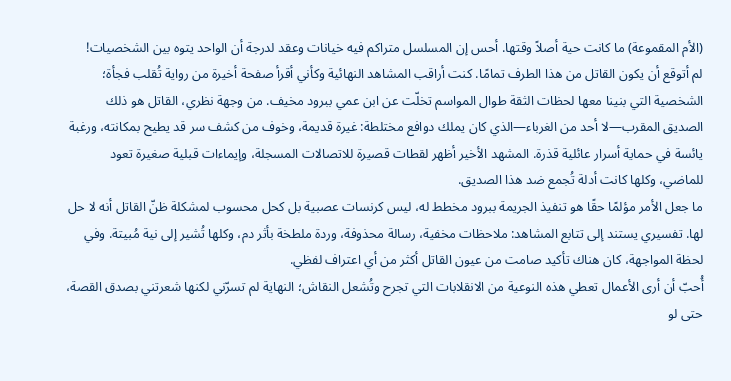(الأم المقموعة) ما كانت حية أصلاً وقتها. أحس إن المسلسل متراكم فيه خيانات وعقد لدرجة أن الواحد يتوه بين الشخصيات!
لم أتوقع أن يكون القاتل من هذا الطرف تمامًا. كنت أراقب المشاهد النهائية وكأني أقرأ صفحة أخيرة من رواية تُقلب فجأة؛ الشخصية التي بنينا معها لحظات الثقة طوال المواسم تخلّت عن ابن عمي ببرود مخيف. من وجهة نظري، القاتل هو ذلك الصديق المقرب—لا أحد من الغرباء—الذي كان يملك دوافع مختلطة: غيرة قديمة، وخوف من كشف سر قد يطيح بمكانته، ورغبة يائسة في حماية أسرار عائلية قذرة. المشهد الأخير أظهر لقطات قصيرة للاتصالات المسجلة، وإيماءات قبلية صغيرة تعود للماضي، وكلها كانت أدلة تُجمع ضد هذا الصديق.
ما جعل الأمر مؤلمًا حقًا هو تنفيذ الجريمة ببرود مخطط له، ليس كرنسات عصبية بل كحل محسوب لمشكلة ظنّ القاتل أنه لا حل لها. تفسيري يستند إلى تتابع المشاهد: ملاحظات مخفية، رسالة محذوفة، وردة ملطخة بأثر دم، وكلها تُشير إلى نية مُبيتة. وفي لحظة المواجهة، كان هناك تأكيد صامت من عيون القاتل أكثر من أي اعتراف لفظي.
أُحبّ أن أرى الأعمال تعطي هذه النوعية من الانقلابات التي تجرح وتُشعل النقاش؛ النهاية لم تسرّني لكنها شعرتني بصدق القصة، حتى لو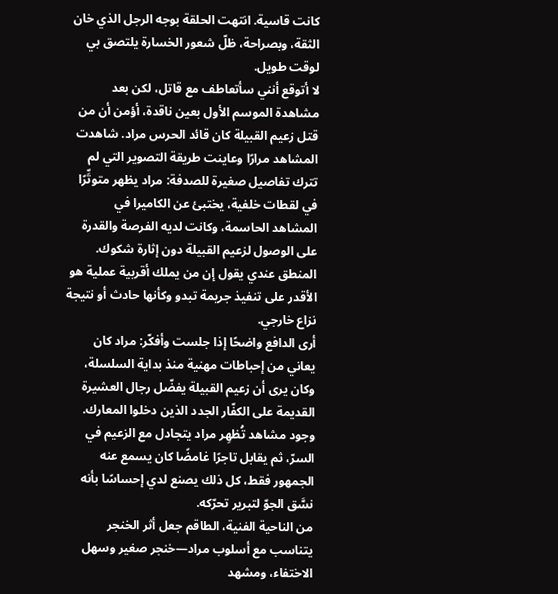كانت قاسية. انتهت الحلقة بوجه الرجل الذي خان الثقة، وبصراحة، ظلّ شعور الخسارة يلتصق بي لوقت طويل.
لا أتوقع أنني سأتعاطف مع قاتل، لكن بعد مشاهدة الموسم الأول بعين ناقدة، أؤمن أن من قتل زعيم القبيلة كان قائد الحرس مراد. شاهدت المشاهد مرارًا وعاينت طريقة التصوير التي لم تترك تفاصيل صغيرة للصدفة: مراد يظهر متوتِّرًا في لقطات خلفية، يختبئ عن الكاميرا في المشاهد الحاسمة، وكانت لديه الفرصة والقدرة على الوصول لزعيم القبيلة دون إثارة شكوك. المنطق عندي يقول إن من يملك أقربية عملية هو الأقدر على تنفيذ جريمة تبدو وكأنها حادث أو نتيجة نزاع خارجي.
أرى الدافع واضحًا إذا جلست وأفكّر: مراد كان يعاني من إحباطات مهنية منذ بداية السلسلة، وكان يرى أن زعيم القبيلة يفضّل رجال العشيرة القديمة على الكفّار الجدد الذين دخلوا المعارك. وجود مشاهد تُظهِر مراد يتجادل مع الزعيم في السرّ، ثم يقابل تاجرًا غامضًا كان يسمع عنه الجمهور فقط، كل ذلك يصنع لدي إحساسًا بأنه نسَّق الجوّ لتبرير تحرّكه.
من الناحية الفنية، الطاقم جعل أثر الخنجر يتناسب مع أسلوب مراد—خنجر صغير وسهل الاختفاء، ومشهد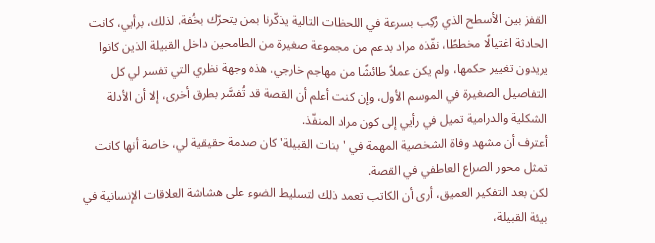القفز بين الأسطح الذي رُكِب بسرعة في اللحظات التالية يذكّرنا بمن يتحرّك بخُفة. لذلك، برأيي، كانت الحادثة اغتيالًا مخططًا، نفّذه مراد بدعم من مجموعة صغيرة من الطامحين داخل القبيلة الذين كانوا يريدون تغيير حكمها، ولم يكن عملاً طائشًا من مهاجم خارجي. هذه وجهة نظري التي تفسر لي كل التفاصيل الصغيرة في الموسم الأول، وإن كنت أعلم أن القصة قد تُفسَّر بطرق أخرى، إلا أن الأدلة الشكلية والدرامية تميل في رأيي إلى كون مراد المنفّذ.
أعترف أن مشهد وفاة الشخصية المهمة في 'بنات القبيلة' كان صدمة حقيقية لي، خاصة أنها كانت تمثل محور الصراع العاطفي في القصة.
لكن بعد التفكير العميق، أرى أن الكاتب تعمد ذلك لتسليط الضوء على هشاشة العلاقات الإنسانية في بيئة القبيلة،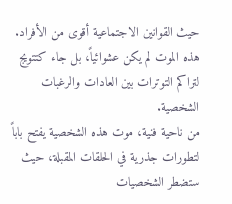حيث القوانين الاجتماعية أقوى من الأفراد. هذه الموت لم يكن عشوائياً، بل جاء كتتويج لتراكم التوترات بين العادات والرغبات الشخصية.
من ناحية فنية، موت هذه الشخصية يفتح باباً لتطورات جذرية في الحلقات المقبلة، حيث ستضطر الشخصيات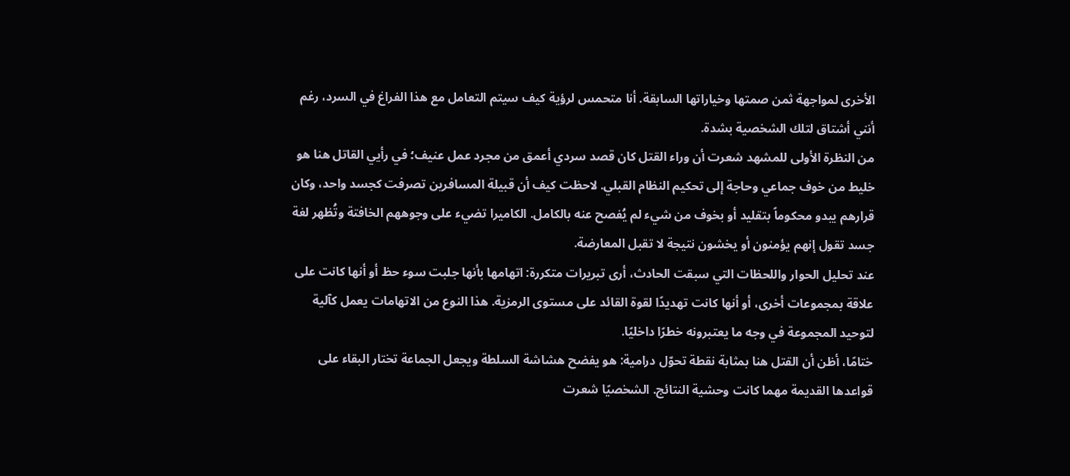الأخرى لمواجهة ثمن صمتها وخياراتها السابقة. أنا متحمس لرؤية كيف سيتم التعامل مع هذا الفراغ في السرد، رغم أنني أشتاق لتلك الشخصية بشدة.
من النظرة الأولى للمشهد شعرت أن وراء القتل كان قصد سردي أعمق من مجرد عمل عنيف؛ في رأيي القاتل هنا هو خليط من خوف جماعي وحاجة إلى تحكيم النظام القبلي. لاحظت كيف أن قبيلة المسافرين تصرفت كجسد واحد، وكان قرارهم يبدو محكوماً بتقليد أو بخوف من شيء لم يُفصح عنه بالكامل. الكاميرا تضيء على وجوههم الخافتة وتُظهر لغة جسد تقول إنهم يؤمنون أو يخشون نتيجة لا تقبل المعارضة.
عند تحليل الحوار واللحظات التي سبقت الحادث، أرى تبريرات متكررة: اتهامها بأنها جلبت سوء حظ أو أنها كانت على علاقة بمجموعات أخرى، أو أنها كانت تهديدًا لقوة القائد على مستوى الرمزية. هذا النوع من الاتهامات يعمل كآلية لتوحيد المجموعة في وجه ما يعتبرونه خطرًا داخليًا.
ختامًا، أظن أن القتل هنا بمثابة نقطة تحوّل درامية: هو يفضح هشاشة السلطة ويجعل الجماعة تختار البقاء على قواعدها القديمة مهما كانت وحشية النتائج. الشخصيًا شعرت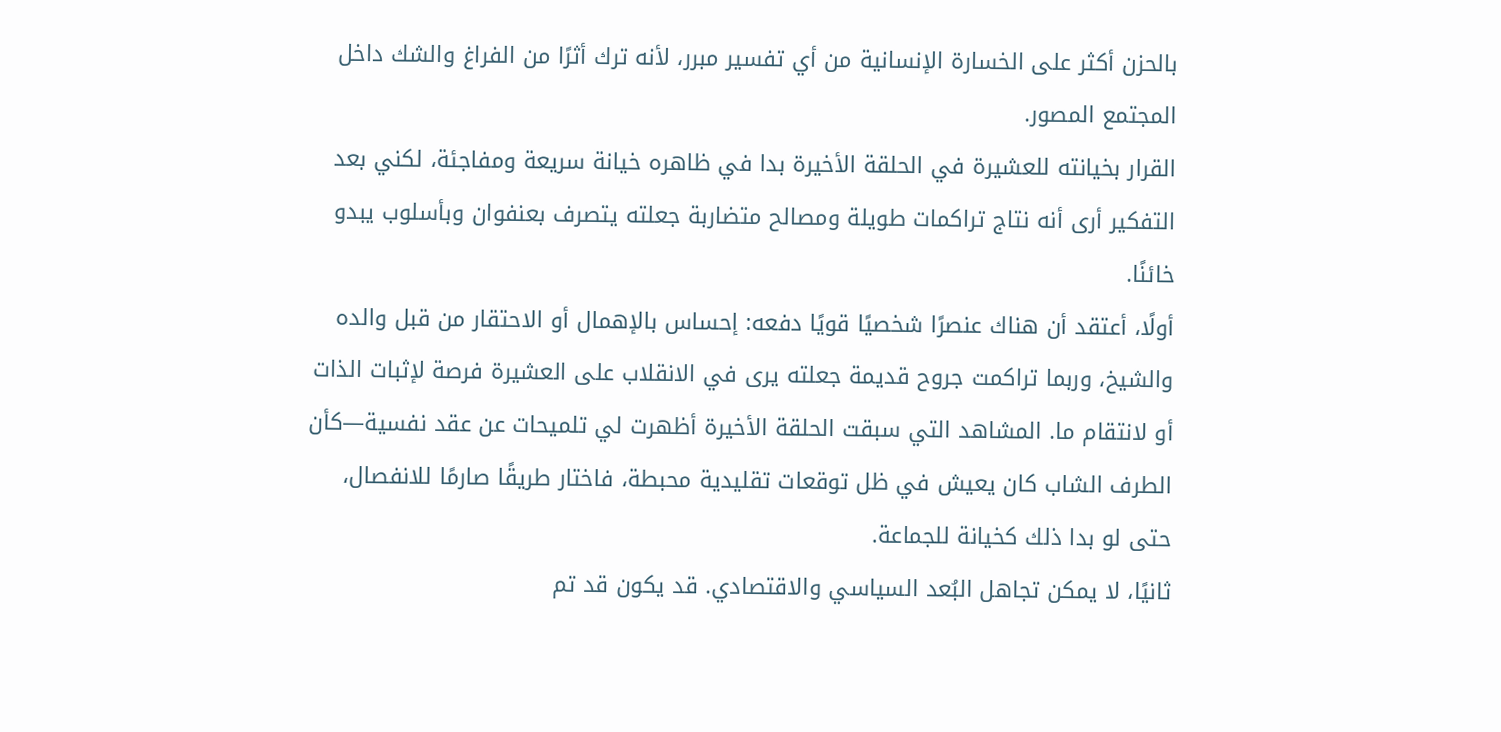بالحزن أكثر على الخسارة الإنسانية من أي تفسير مبرر، لأنه ترك أثرًا من الفراغ والشك داخل المجتمع المصور.
القرار بخيانته للعشيرة في الحلقة الأخيرة بدا في ظاهره خيانة سريعة ومفاجئة، لكني بعد التفكير أرى أنه نتاج تراكمات طويلة ومصالح متضاربة جعلته يتصرف بعنفوان وبأسلوب يبدو خائنًا.
أولًا، أعتقد أن هناك عنصرًا شخصيًا قويًا دفعه: إحساس بالإهمال أو الاحتقار من قبل والده والشيخ، وربما تراكمت جروح قديمة جعلته يرى في الانقلاب على العشيرة فرصة لإثبات الذات أو لانتقام ما. المشاهد التي سبقت الحلقة الأخيرة أظهرت لي تلميحات عن عقد نفسية—كأن الطرف الشاب كان يعيش في ظل توقعات تقليدية محبطة، فاختار طريقًا صارمًا للانفصال، حتى لو بدا ذلك كخيانة للجماعة.
ثانيًا، لا يمكن تجاهل البُعد السياسي والاقتصادي. قد يكون قد تم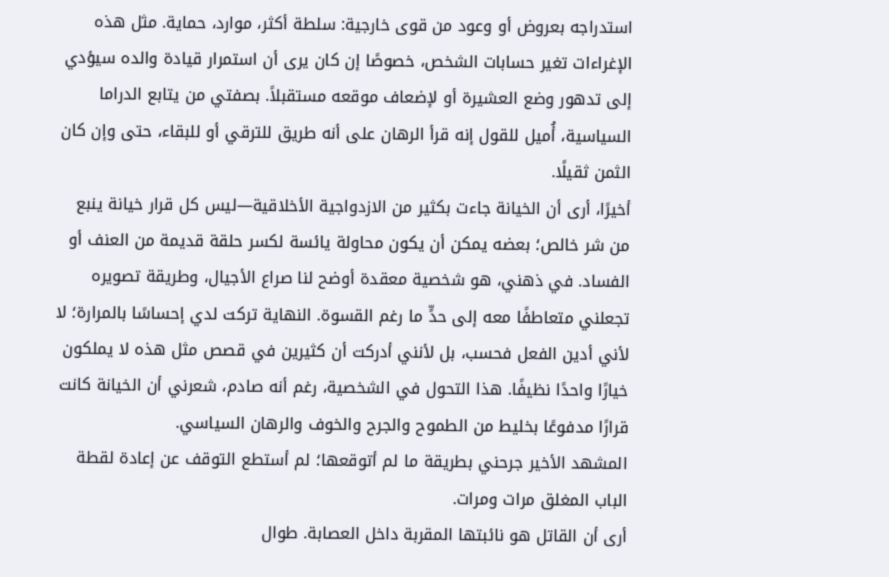استدراجه بعروض أو وعود من قوى خارجية: سلطة أكثر، موارد، حماية. مثل هذه الإغراءات تغير حسابات الشخص، خصوصًا إن كان يرى أن استمرار قيادة والده سيؤدي إلى تدهور وضع العشيرة أو لإضعاف موقعه مستقبلاً. بصفتي من يتابع الدراما السياسية، أُميل للقول إنه قرأ الرهان على أنه طريق للترقي أو للبقاء، حتى وإن كان الثمن ثقيلًا.
أخيرًا، أرى أن الخيانة جاءت بكثير من الازدواجية الأخلاقية—ليس كل قرار خيانة ينبع من شر خالص؛ بعضه يمكن أن يكون محاولة يائسة لكسر حلقة قديمة من العنف أو الفساد. في ذهني، هو شخصية معقدة أوضح لنا صراع الأجيال، وطريقة تصويره تجعلني متعاطفًا معه إلى حدٍّ ما رغم القسوة. النهاية تركت لدي إحساسًا بالمرارة؛ لا لأني أدين الفعل فحسب، بل لأنني أدركت أن كثيرين في قصص مثل هذه لا يملكون خيارًا واحدًا نظيفًا. هذا التحول في الشخصية، رغم أنه صادم، شعرني أن الخيانة كانت قرارًا مدفوعًا بخليط من الطموح والجرح والخوف والرهان السياسي.
المشهد الأخير جرحني بطريقة ما لم أتوقعها؛ لم أستطع التوقف عن إعادة لقطة الباب المغلق مرات ومرات.
أرى أن القاتل هو نائبتها المقربة داخل العصابة. طوال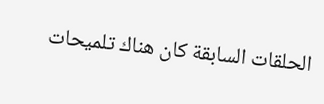الحلقات السابقة كان هناك تلميحات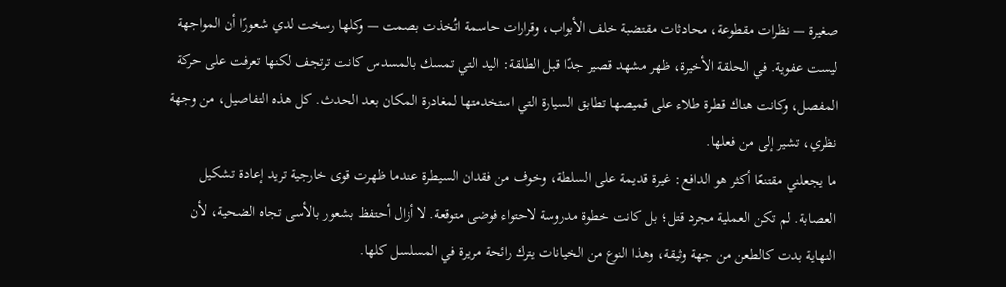صغيرة — نظرات مقطوعة، محادثات مقتضبة خلف الأبواب، وقرارات حاسمة اتُخذت بصمت — وكلها رسخت لدي شعورًا أن المواجهة ليست عفوية. في الحلقة الأخيرة، ظهر مشهد قصير جدًا قبل الطلقة: اليد التي تمسك بالمسدس كانت ترتجف لكنها تعرفت على حركة المفصل، وكانت هناك قطرة طلاء على قميصها تطابق السيارة التي استخدمتها لمغادرة المكان بعد الحدث. كل هذه التفاصيل، من وجهة نظري، تشير إلى من فعلها.
ما يجعلني مقتنعًا أكثر هو الدافع: غيرة قديمة على السلطة، وخوف من فقدان السيطرة عندما ظهرت قوى خارجية تريد إعادة تشكيل العصابة. لم تكن العملية مجرد قتل؛ بل كانت خطوة مدروسة لاحتواء فوضى متوقعة. لا أزال أحتفظ بشعور بالأسى تجاه الضحية، لأن النهاية بدت كالطعن من جهة وثيقة، وهذا النوع من الخيانات يترك رائحة مريرة في المسلسل كلها.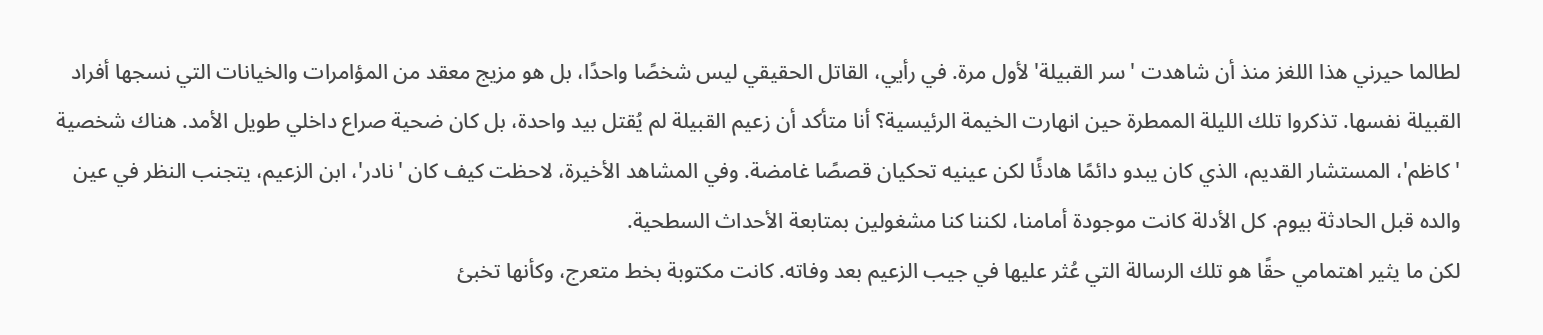لطالما حيرني هذا اللغز منذ أن شاهدت 'سر القبيلة' لأول مرة. في رأيي، القاتل الحقيقي ليس شخصًا واحدًا، بل هو مزيج معقد من المؤامرات والخيانات التي نسجها أفراد القبيلة نفسها. تذكروا تلك الليلة الممطرة حين انهارت الخيمة الرئيسية؟ أنا متأكد أن زعيم القبيلة لم يُقتل بيد واحدة، بل كان ضحية صراع داخلي طويل الأمد. هناك شخصية 'كاظم'، المستشار القديم، الذي كان يبدو دائمًا هادئًا لكن عينيه تحكيان قصصًا غامضة. وفي المشاهد الأخيرة، لاحظت كيف كان 'نادر'، ابن الزعيم، يتجنب النظر في عين والده قبل الحادثة بيوم. كل الأدلة كانت موجودة أمامنا، لكننا كنا مشغولين بمتابعة الأحداث السطحية.
لكن ما يثير اهتمامي حقًا هو تلك الرسالة التي عُثر عليها في جيب الزعيم بعد وفاته. كانت مكتوبة بخط متعرج، وكأنها تخبئ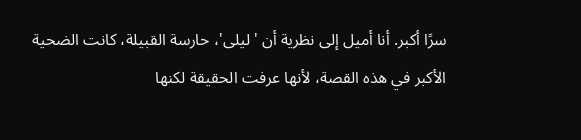سرًا أكبر. أنا أميل إلى نظرية أن 'ليلى'، حارسة القبيلة، كانت الضحية الأكبر في هذه القصة، لأنها عرفت الحقيقة لكنها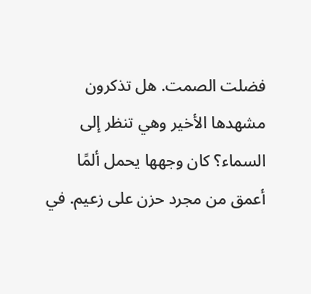فضلت الصمت. هل تذكرون مشهدها الأخير وهي تنظر إلى السماء؟ كان وجهها يحمل ألمًا أعمق من مجرد حزن على زعيم. في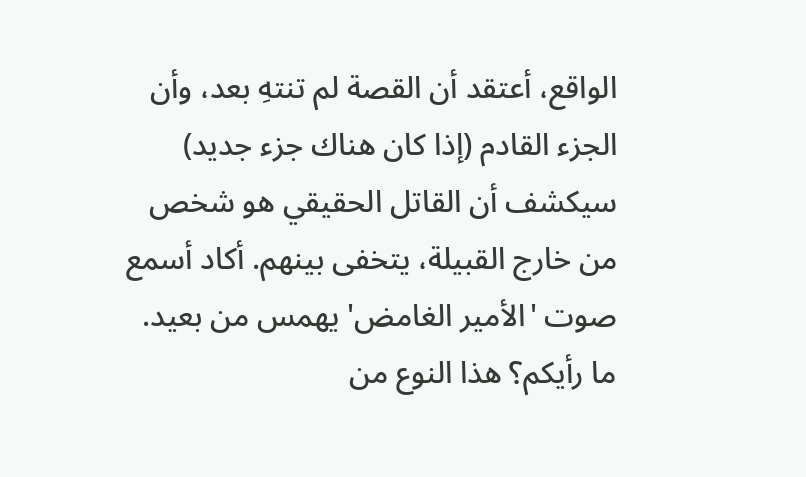الواقع، أعتقد أن القصة لم تنتهِ بعد، وأن الجزء القادم (إذا كان هناك جزء جديد) سيكشف أن القاتل الحقيقي هو شخص من خارج القبيلة، يتخفى بينهم. أكاد أسمع صوت 'الأمير الغامض' يهمس من بعيد. ما رأيكم؟ هذا النوع من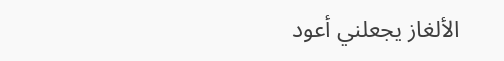الألغاز يجعلني أعود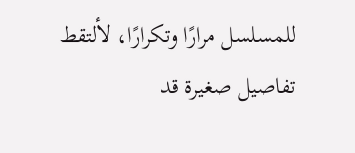للمسلسل مرارًا وتكرارًا، لألتقط تفاصيل صغيرة قد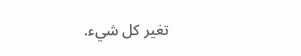تغير كل شيء.